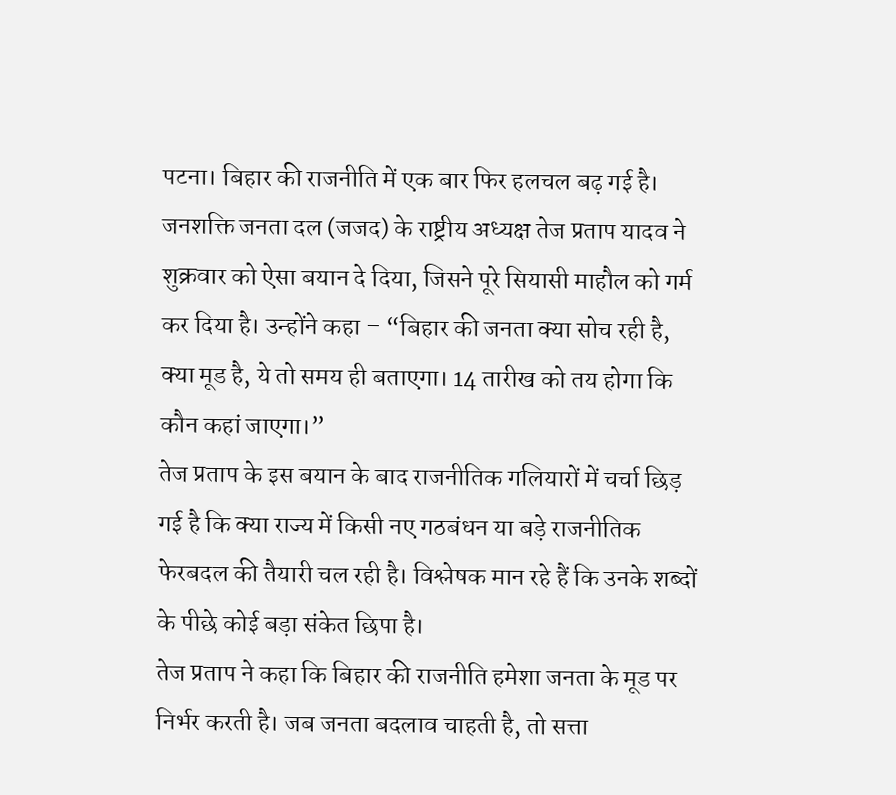पटना। बिहार की राजनीति में एक बार फिर हलचल बढ़ गई है। जनशक्ति जनता दल (जजद) के राष्ट्रीय अध्यक्ष तेज प्रताप यादव ने शुक्रवार को ऐसा बयान दे दिया, जिसने पूरे सियासी माहौल को गर्म कर दिया है। उन्होंने कहा – “बिहार की जनता क्या सोच रही है, क्या मूड है, ये तो समय ही बताएगा। 14 तारीख को तय होगा कि कौन कहां जाएगा।”
तेज प्रताप के इस बयान के बाद राजनीतिक गलियारों में चर्चा छिड़ गई है कि क्या राज्य में किसी नए गठबंधन या बड़े राजनीतिक फेरबदल की तैयारी चल रही है। विश्लेषक मान रहे हैं कि उनके शब्दों के पीछे कोई बड़ा संकेत छिपा है।
तेज प्रताप ने कहा कि बिहार की राजनीति हमेशा जनता के मूड पर निर्भर करती है। जब जनता बदलाव चाहती है, तो सत्ता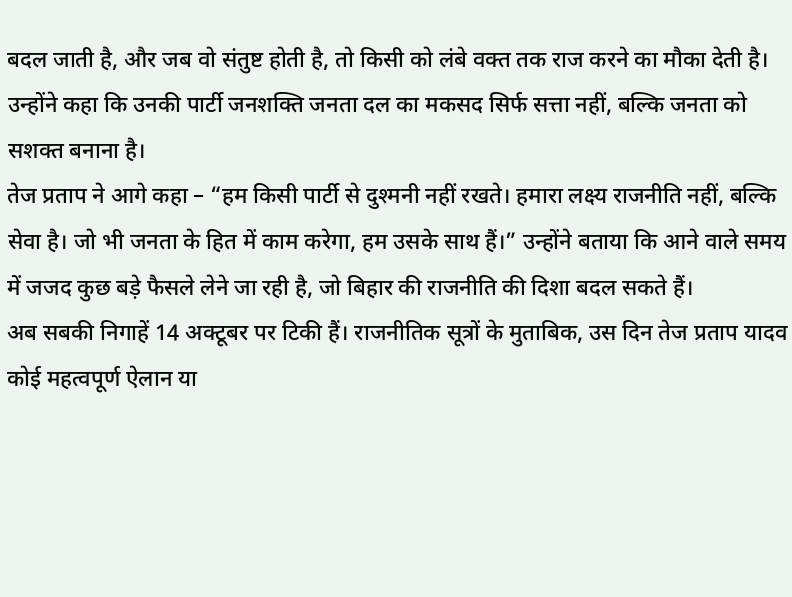बदल जाती है, और जब वो संतुष्ट होती है, तो किसी को लंबे वक्त तक राज करने का मौका देती है। उन्होंने कहा कि उनकी पार्टी जनशक्ति जनता दल का मकसद सिर्फ सत्ता नहीं, बल्कि जनता को सशक्त बनाना है।
तेज प्रताप ने आगे कहा – “हम किसी पार्टी से दुश्मनी नहीं रखते। हमारा लक्ष्य राजनीति नहीं, बल्कि सेवा है। जो भी जनता के हित में काम करेगा, हम उसके साथ हैं।” उन्होंने बताया कि आने वाले समय में जजद कुछ बड़े फैसले लेने जा रही है, जो बिहार की राजनीति की दिशा बदल सकते हैं।
अब सबकी निगाहें 14 अक्टूबर पर टिकी हैं। राजनीतिक सूत्रों के मुताबिक, उस दिन तेज प्रताप यादव कोई महत्वपूर्ण ऐलान या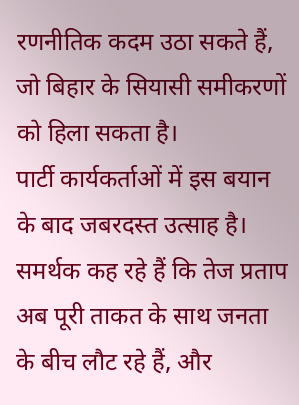रणनीतिक कदम उठा सकते हैं, जो बिहार के सियासी समीकरणों को हिला सकता है।
पार्टी कार्यकर्ताओं में इस बयान के बाद जबरदस्त उत्साह है। समर्थक कह रहे हैं कि तेज प्रताप अब पूरी ताकत के साथ जनता के बीच लौट रहे हैं, और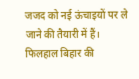जजद को नई ऊंचाइयों पर ले जाने की तैयारी में हैं।
फिलहाल बिहार की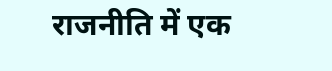राजनीति में एक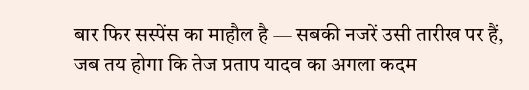बार फिर सस्पेंस का माहौल है — सबकी नजरें उसी तारीख पर हैं, जब तय होगा कि तेज प्रताप यादव का अगला कदम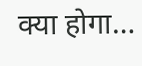क्या होगा…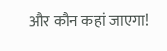और कौन कहां जाएगा!